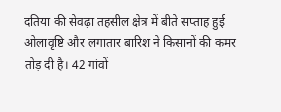दतिया की सेवढ़ा तहसील क्षेत्र में बीते सप्ताह हुई ओलावृष्टि और लगातार बारिश ने किसानों की कमर तोड़ दी है। 42 गांवों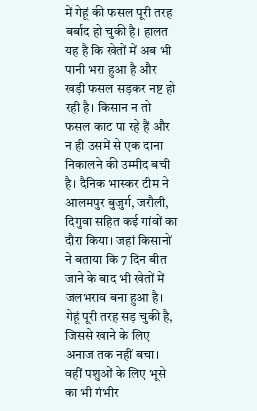में गेहूं की फसल पूरी तरह बर्बाद हो चुकी है। हालत यह है कि खेतों में अब भी पानी भरा हुआ है और खड़ी फसल सड़कर नष्ट हो रही है। किसान न तो फसल काट पा रहे हैं और न ही उसमें से एक दाना निकालने की उम्मीद बची है। दैनिक भास्कर टीम ने आलमपुर बुजुर्ग, जरौली, दिगुवा सहित कई गांवों का दौरा किया। जहां किसानों ने बताया कि 7 दिन बीत जाने के बाद भी खेतों में जलभराव बना हुआ है। गेहूं पूरी तरह सड़ चुकी है, जिससे खाने के लिए अनाज तक नहीं बचा। वहीं पशुओं के लिए भूसे का भी गंभीर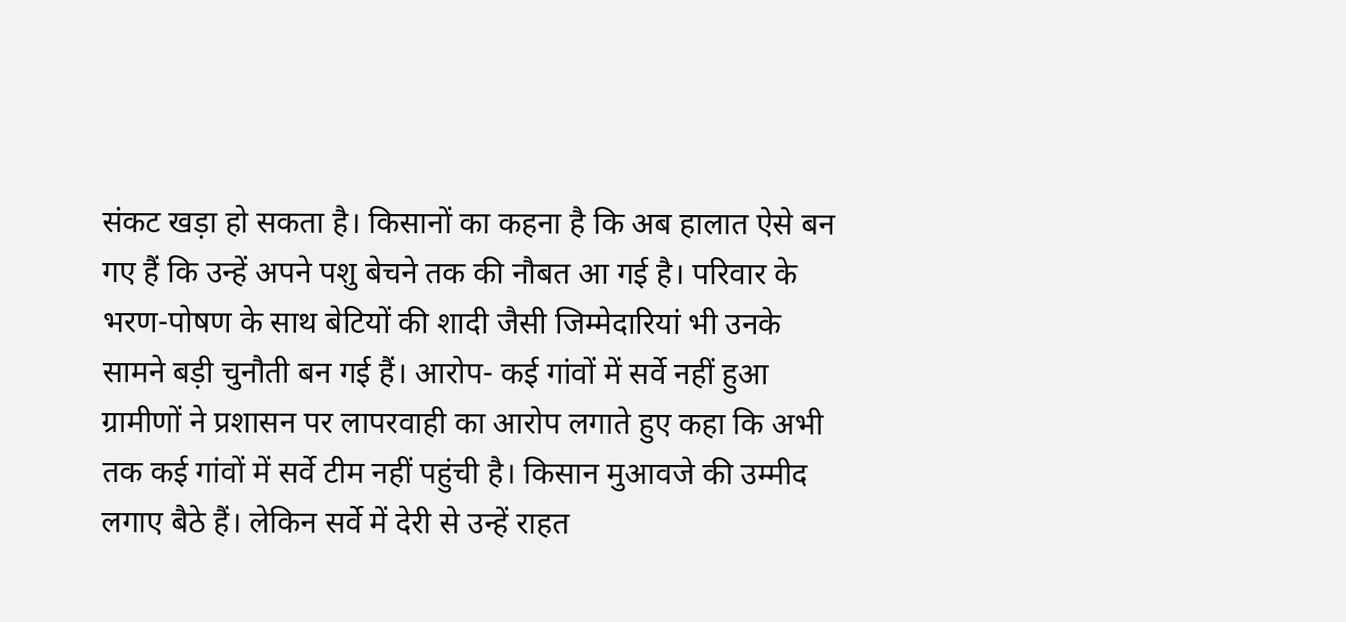संकट खड़ा हो सकता है। किसानों का कहना है कि अब हालात ऐसे बन गए हैं कि उन्हें अपने पशु बेचने तक की नौबत आ गई है। परिवार के भरण-पोषण के साथ बेटियों की शादी जैसी जिम्मेदारियां भी उनके सामने बड़ी चुनौती बन गई हैं। आरोप- कई गांवों में सर्वे नहीं हुआ
ग्रामीणों ने प्रशासन पर लापरवाही का आरोप लगाते हुए कहा कि अभी तक कई गांवों में सर्वे टीम नहीं पहुंची है। किसान मुआवजे की उम्मीद लगाए बैठे हैं। लेकिन सर्वे में देरी से उन्हें राहत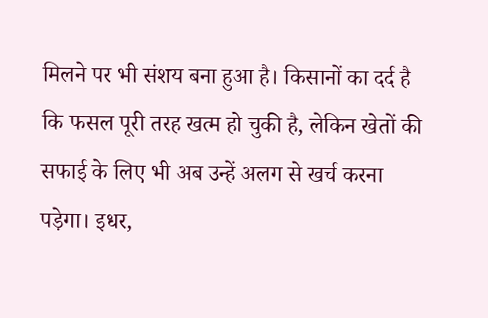मिलने पर भी संशय बना हुआ है। किसानों का दर्द है कि फसल पूरी तरह खत्म हो चुकी है, लेकिन खेतों की सफाई के लिए भी अब उन्हें अलग से खर्च करना पड़ेगा। इधर,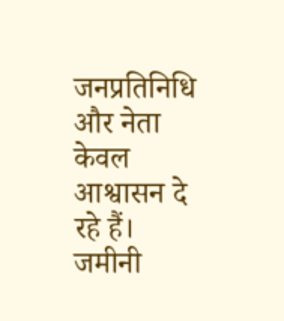जनप्रतिनिधि और नेता केवल आश्वासन दे रहे हैं। जमीनी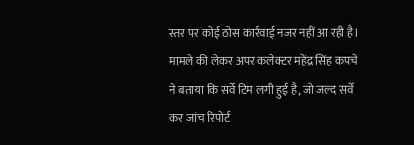स्तर पर कोई ठोस कार्रवाई नजर नहीं आ रही है। मामले की लेकर अपर कलेक्टर महेंद्र सिंह कपचे ने बताया कि सर्वे टिम लगी हुई है, जो जल्द सर्वे कर जांच रिपोर्ट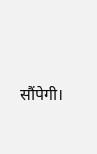सौंपेगी।